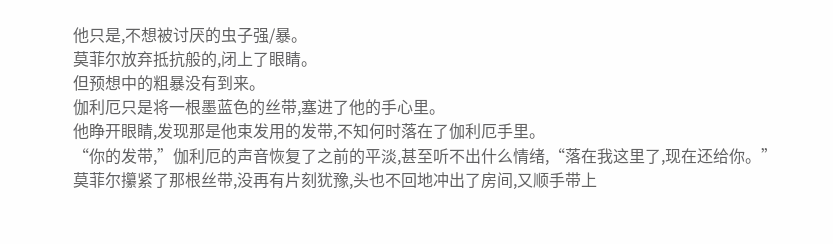他只是,不想被讨厌的虫子强/暴。
莫菲尔放弃抵抗般的,闭上了眼睛。
但预想中的粗暴没有到来。
伽利厄只是将一根墨蓝色的丝带,塞进了他的手心里。
他睁开眼睛,发现那是他束发用的发带,不知何时落在了伽利厄手里。
“你的发带,”伽利厄的声音恢复了之前的平淡,甚至听不出什么情绪,“落在我这里了,现在还给你。”
莫菲尔攥紧了那根丝带,没再有片刻犹豫,头也不回地冲出了房间,又顺手带上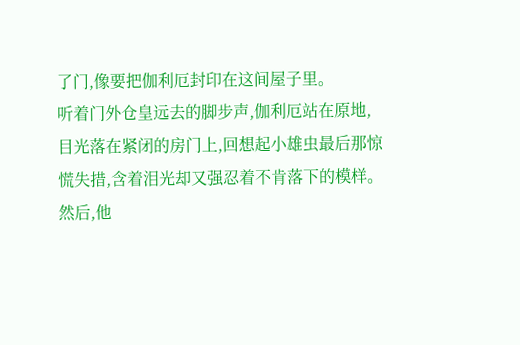了门,像要把伽利厄封印在这间屋子里。
听着门外仓皇远去的脚步声,伽利厄站在原地,目光落在紧闭的房门上,回想起小雄虫最后那惊慌失措,含着泪光却又强忍着不肯落下的模样。
然后,他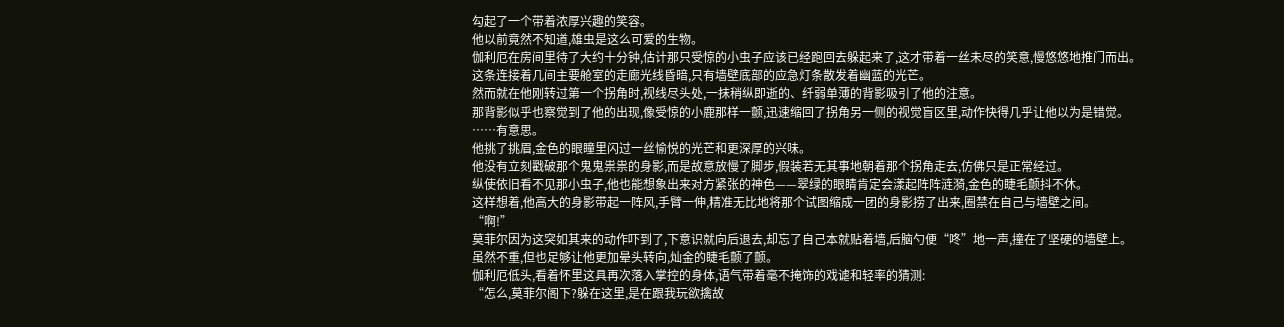勾起了一个带着浓厚兴趣的笑容。
他以前竟然不知道,雄虫是这么可爱的生物。
伽利厄在房间里待了大约十分钟,估计那只受惊的小虫子应该已经跑回去躲起来了,这才带着一丝未尽的笑意,慢悠悠地推门而出。
这条连接着几间主要舱室的走廊光线昏暗,只有墙壁底部的应急灯条散发着幽蓝的光芒。
然而就在他刚转过第一个拐角时,视线尽头处,一抹稍纵即逝的、纤弱单薄的背影吸引了他的注意。
那背影似乎也察觉到了他的出现,像受惊的小鹿那样一颤,迅速缩回了拐角另一侧的视觉盲区里,动作快得几乎让他以为是错觉。
……有意思。
他挑了挑眉,金色的眼瞳里闪过一丝愉悦的光芒和更深厚的兴味。
他没有立刻戳破那个鬼鬼祟祟的身影,而是故意放慢了脚步,假装若无其事地朝着那个拐角走去,仿佛只是正常经过。
纵使依旧看不见那小虫子,他也能想象出来对方紧张的神色——翠绿的眼睛肯定会漾起阵阵涟漪,金色的睫毛颤抖不休。
这样想着,他高大的身影带起一阵风,手臂一伸,精准无比地将那个试图缩成一团的身影捞了出来,圈禁在自己与墙壁之间。
“啊!”
莫菲尔因为这突如其来的动作吓到了,下意识就向后退去,却忘了自己本就贴着墙,后脑勺便“咚”地一声,撞在了坚硬的墙壁上。
虽然不重,但也足够让他更加晕头转向,灿金的睫毛颤了颤。
伽利厄低头,看着怀里这具再次落入掌控的身体,语气带着毫不掩饰的戏谑和轻率的猜测:
“怎么,莫菲尔阁下?躲在这里,是在跟我玩欲擒故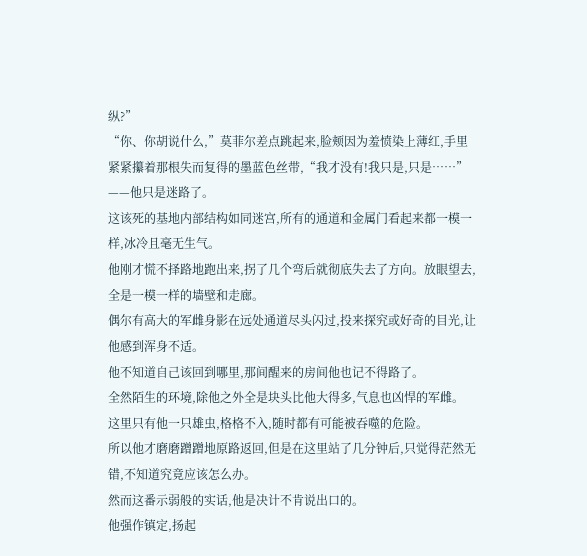纵?”
“你、你胡说什么,”莫菲尔差点跳起来,脸颊因为羞愤染上薄红,手里紧紧攥着那根失而复得的墨蓝色丝带,“我才没有!我只是,只是……”
——他只是迷路了。
这该死的基地内部结构如同迷宫,所有的通道和金属门看起来都一模一样,冰冷且毫无生气。
他刚才慌不择路地跑出来,拐了几个弯后就彻底失去了方向。放眼望去,全是一模一样的墙壁和走廊。
偶尔有高大的军雌身影在远处通道尽头闪过,投来探究或好奇的目光,让他感到浑身不适。
他不知道自己该回到哪里,那间醒来的房间他也记不得路了。
全然陌生的环境,除他之外全是块头比他大得多,气息也凶悍的军雌。
这里只有他一只雄虫,格格不入,随时都有可能被吞噬的危险。
所以他才磨磨蹭蹭地原路返回,但是在这里站了几分钟后,只觉得茫然无错,不知道究竟应该怎么办。
然而这番示弱般的实话,他是决计不肯说出口的。
他强作镇定,扬起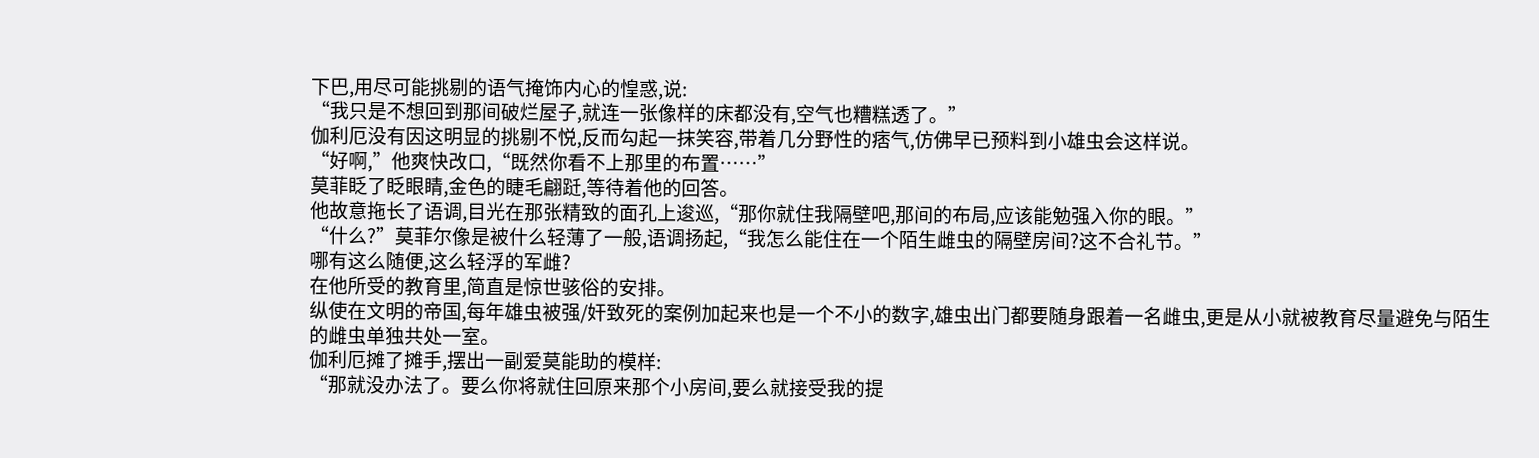下巴,用尽可能挑剔的语气掩饰内心的惶惑,说:
“我只是不想回到那间破烂屋子,就连一张像样的床都没有,空气也糟糕透了。”
伽利厄没有因这明显的挑剔不悦,反而勾起一抹笑容,带着几分野性的痞气,仿佛早已预料到小雄虫会这样说。
“好啊,”他爽快改口,“既然你看不上那里的布置……”
莫菲眨了眨眼睛,金色的睫毛翩跹,等待着他的回答。
他故意拖长了语调,目光在那张精致的面孔上逡巡,“那你就住我隔壁吧,那间的布局,应该能勉强入你的眼。”
“什么?”莫菲尔像是被什么轻薄了一般,语调扬起,“我怎么能住在一个陌生雌虫的隔壁房间?这不合礼节。”
哪有这么随便,这么轻浮的军雌?
在他所受的教育里,简直是惊世骇俗的安排。
纵使在文明的帝国,每年雄虫被强/奸致死的案例加起来也是一个不小的数字,雄虫出门都要随身跟着一名雌虫,更是从小就被教育尽量避免与陌生的雌虫单独共处一室。
伽利厄摊了摊手,摆出一副爱莫能助的模样:
“那就没办法了。要么你将就住回原来那个小房间,要么就接受我的提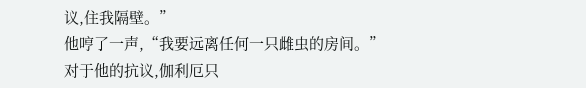议,住我隔壁。”
他哼了一声,“我要远离任何一只雌虫的房间。”
对于他的抗议,伽利厄只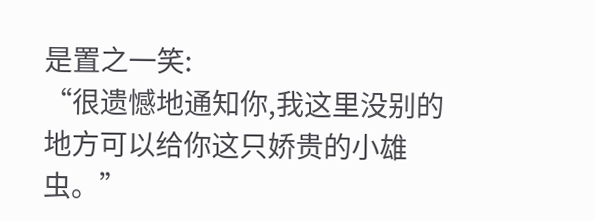是置之一笑:
“很遗憾地通知你,我这里没别的地方可以给你这只娇贵的小雄虫。”